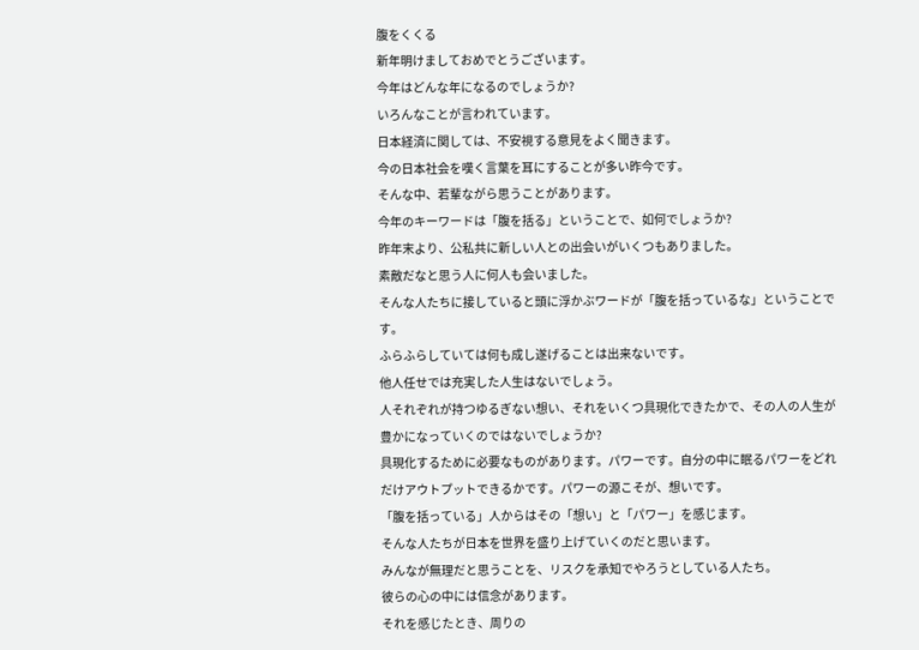腹をくくる
新年明けましておめでとうございます。
今年はどんな年になるのでしょうか?
いろんなことが言われています。
日本経済に関しては、不安視する意見をよく聞きます。
今の日本社会を嘆く言葉を耳にすることが多い昨今です。
そんな中、若輩ながら思うことがあります。
今年のキーワードは「腹を括る」ということで、如何でしょうか?
昨年末より、公私共に新しい人との出会いがいくつもありました。
素敵だなと思う人に何人も会いました。
そんな人たちに接していると頭に浮かぶワードが「腹を括っているな」ということです。
ふらふらしていては何も成し遂げることは出来ないです。
他人任せでは充実した人生はないでしょう。
人それぞれが持つゆるぎない想い、それをいくつ具現化できたかで、その人の人生が豊かになっていくのではないでしょうか?
具現化するために必要なものがあります。パワーです。自分の中に眠るパワーをどれだけアウトプットできるかです。パワーの源こそが、想いです。
「腹を括っている」人からはその「想い」と「パワー」を感じます。
そんな人たちが日本を世界を盛り上げていくのだと思います。
みんなが無理だと思うことを、リスクを承知でやろうとしている人たち。
彼らの心の中には信念があります。
それを感じたとき、周りの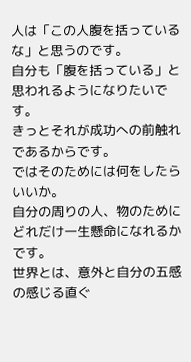人は「この人腹を括っているな」と思うのです。
自分も「腹を括っている」と思われるようになりたいです。
きっとそれが成功への前触れであるからです。
ではそのためには何をしたらいいか。
自分の周りの人、物のためにどれだけ一生懸命になれるかです。
世界とは、意外と自分の五感の感じる直ぐ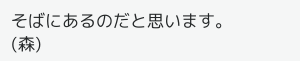そばにあるのだと思います。
(森)